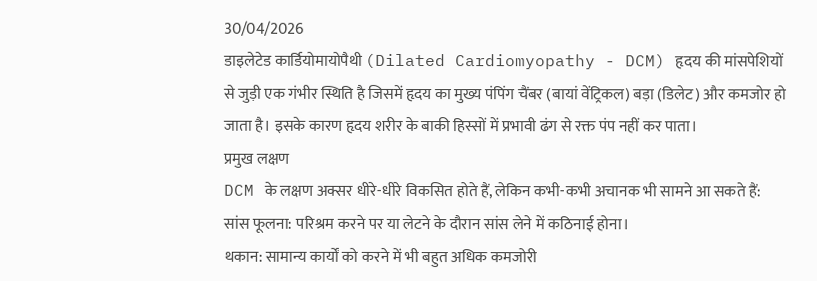30/04/2026
डाइलेटेड कार्डियोमायोपैथी (Dilated Cardiomyopathy - DCM) हृदय की मांसपेशियों से जुड़ी एक गंभीर स्थिति है जिसमें हृदय का मुख्य पंपिंग चैंबर (बायां वेंट्रिकल) बड़ा (डिलेट) और कमजोर हो जाता है। इसके कारण हृदय शरीर के बाकी हिस्सों में प्रभावी ढंग से रक्त पंप नहीं कर पाता।
प्रमुख लक्षण
DCM के लक्षण अक्सर धीरे-धीरे विकसित होते हैं, लेकिन कभी-कभी अचानक भी सामने आ सकते हैं:
सांस फूलना: परिश्रम करने पर या लेटने के दौरान सांस लेने में कठिनाई होना।
थकान: सामान्य कार्यों को करने में भी बहुत अधिक कमजोरी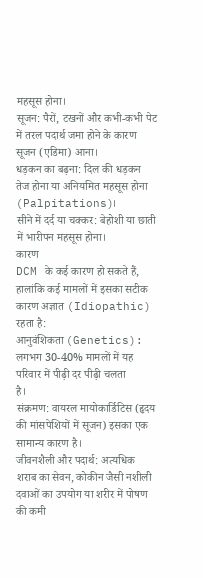महसूस होना।
सूजन: पैरों, टखनों और कभी-कभी पेट में तरल पदार्थ जमा होने के कारण सूजन (एडिमा) आना।
धड़कन का बढ़ना: दिल की धड़कन तेज होना या अनियमित महसूस होना (Palpitations)।
सीने में दर्द या चक्कर: बेहोशी या छाती में भारीपन महसूस होना।
कारण
DCM के कई कारण हो सकते हैं, हालांकि कई मामलों में इसका सटीक कारण अज्ञात (Idiopathic) रहता है:
आनुवंशिकता (Genetics): लगभग 30-40% मामलों में यह परिवार में पीढ़ी दर पीढ़ी चलता
है।
संक्रमण: वायरल मायोकार्डिटिस (हृदय की मांसपेशियों में सूजन) इसका एक सामान्य कारण है।
जीवनशैली और पदार्थ: अत्यधिक शराब का सेवन, कोकीन जैसी नशीली दवाओं का उपयोग या शरीर में पोषण की कमी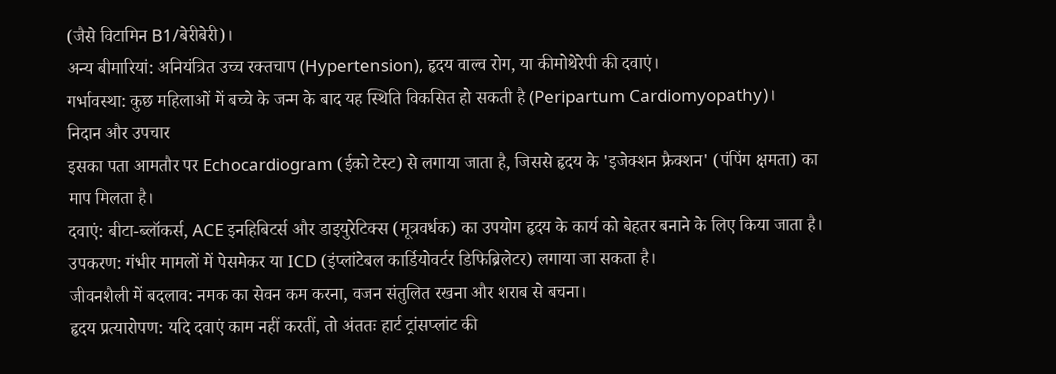(जैसे विटामिन B1/बेरीबेरी)।
अन्य बीमारियां: अनियंत्रित उच्च रक्तचाप (Hypertension), हृदय वाल्व रोग, या कीमोथेरेपी की दवाएं।
गर्भावस्था: कुछ महिलाओं में बच्चे के जन्म के बाद यह स्थिति विकसित हो सकती है (Peripartum Cardiomyopathy)।
निदान और उपचार
इसका पता आमतौर पर Echocardiogram (ईको टेस्ट) से लगाया जाता है, जिससे हृदय के 'इजेक्शन फ्रैक्शन' (पंपिंग क्षमता) का माप मिलता है।
दवाएं: बीटा-ब्लॉकर्स, ACE इनहिबिटर्स और डाइयुरेटिक्स (मूत्रवर्धक) का उपयोग हृदय के कार्य को बेहतर बनाने के लिए किया जाता है।
उपकरण: गंभीर मामलों में पेसमेकर या ICD (इंप्लांटेबल कार्डियोवर्टर डिफिब्रिलेटर) लगाया जा सकता है।
जीवनशैली में बदलाव: नमक का सेवन कम करना, वजन संतुलित रखना और शराब से बचना।
हृदय प्रत्यारोपण: यदि दवाएं काम नहीं करतीं, तो अंततः हार्ट ट्रांसप्लांट की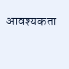आवश्यकता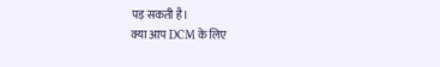पड़ सकती है।
क्या आप DCM के लिए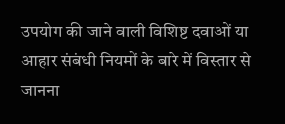उपयोग की जाने वाली विशिष्ट दवाओं या आहार संबंधी नियमों के बारे में विस्तार से जानना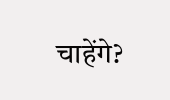चाहेंगे?